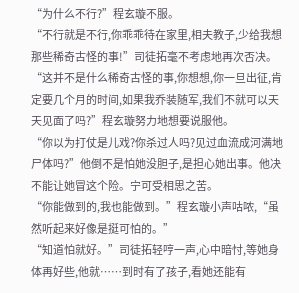“为什么不行?”程玄璇不服。
“不行就是不行,你乖乖待在家里,相夫教子,少给我想那些稀奇古怪的事!”司徒拓毫不考虑地再次否决。
“这并不是什么稀奇古怪的事,你想想,你一旦出征,肯定要几个月的时间,如果我乔装随军,我们不就可以天天见面了吗?”程玄璇努力地想要说服他。
“你以为打仗是儿戏?你杀过人吗?见过血流成河满地尸体吗?”他倒不是怕她没胆子,是担心她出事。他决不能让她冒这个险。宁可受相思之苦。
“你能做到的,我也能做到。”程玄璇小声咕哝,“虽然听起来好像是挺可怕的。”
“知道怕就好。”司徒拓轻哼一声,心中暗忖,等她身体再好些,他就……到时有了孩子,看她还能有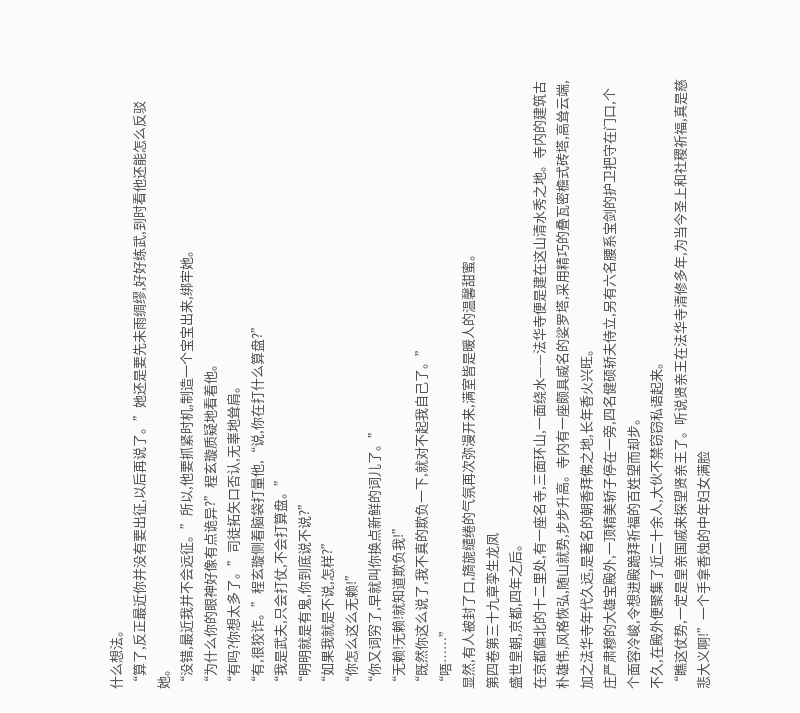什么想法。
“算了,反正最近你并没有要出征,以后再说了。”她还是要先未雨绸缪,好好练武,到时看他还能怎么反驳她。
“没错,最近我并不会远征。”所以,他要抓紧时机,制造一个宝宝出来,绑牢她。
“为什么你的眼神好像有点诡异?”程玄璇质疑地看着他。
“有吗?你想太多了。”司徒拓矢口否认,无辜地耸肩。
“有,很狡诈。”程玄璇侧着脑袋打量他,“说,你在打什么算盘?”
“我是武夫,只会打仗,不会打算盘。”
“明明就是有鬼,你到底说不说?”
“如果我就是不说,怎样?”
“你怎么这么无赖!”
“你又词穷了,早就叫你换点新鲜的词儿了。”
“无赖!无赖!就知道欺负我!”
“既然你这么说了,我不真的欺负一下,就对不起我自己了。”
“唔……”
显然,有人被封了口,旖旎缱绻的气氛再次弥漫开来,满室皆是暖人的温馨甜蜜。
第四卷第三十九章孪生龙凤
盛世皇朝,京都,四年之后。
在京都偏北的十二里处,有一座名寺,三面环山,一面绕水——法华寺便是建在这山清水秀之地。寺内的建筑古朴雄伟,风格恢弘,随山就势,步步升高。寺内有一座颇具威名的娑罗塔,采用精巧的叠瓦密檐式砖塔,高耸云端,加之法华寺年代久远,是著名的朝香拜佛之地,长年香火兴旺。
庄严肃穆的大雄宝殿外,一顶精美轿子停在一旁,四名健硕轿夫侍立,另有六名腰系宝剑的护卫把守在门口,个个面容冷峻,令想进殿跪拜祈福的百姓望而却步。
不久,在殿外便聚集了近二十余人,大伙不禁窃窃私语起来。
“瞧这仗势,一定是皇亲国戚来探望贤亲王了。听说贤亲王在法华寺清修多年,为当今圣上和社稷祈福,真是慈悲大义啊!”一个手拿香烛的中年妇女满脸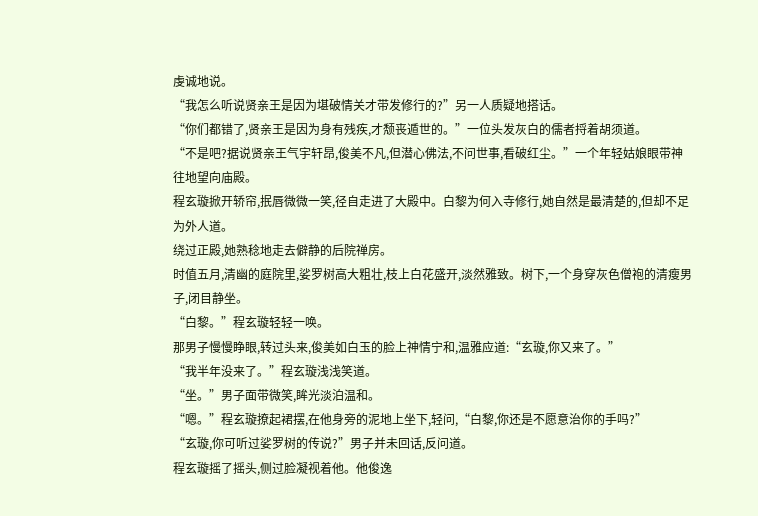虔诚地说。
“我怎么听说贤亲王是因为堪破情关才带发修行的?”另一人质疑地搭话。
“你们都错了,贤亲王是因为身有残疾,才颓丧遁世的。”一位头发灰白的儒者捋着胡须道。
“不是吧?据说贤亲王气宇轩昂,俊美不凡,但潜心佛法,不问世事,看破红尘。”一个年轻姑娘眼带神往地望向庙殿。
程玄璇掀开轿帘,抿唇微微一笑,径自走进了大殿中。白黎为何入寺修行,她自然是最清楚的,但却不足为外人道。
绕过正殿,她熟稔地走去僻静的后院禅房。
时值五月,清幽的庭院里,娑罗树高大粗壮,枝上白花盛开,淡然雅致。树下,一个身穿灰色僧袍的清瘦男子,闭目静坐。
“白黎。”程玄璇轻轻一唤。
那男子慢慢睁眼,转过头来,俊美如白玉的脸上神情宁和,温雅应道:“玄璇,你又来了。”
“我半年没来了。”程玄璇浅浅笑道。
“坐。”男子面带微笑,眸光淡泊温和。
“嗯。”程玄璇撩起裙摆,在他身旁的泥地上坐下,轻问,“白黎,你还是不愿意治你的手吗?”
“玄璇,你可听过娑罗树的传说?”男子并未回话,反问道。
程玄璇摇了摇头,侧过脸凝视着他。他俊逸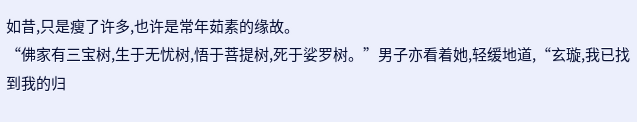如昔,只是瘦了许多,也许是常年茹素的缘故。
“佛家有三宝树,生于无忧树,悟于菩提树,死于娑罗树。”男子亦看着她,轻缓地道,“玄璇,我已找到我的归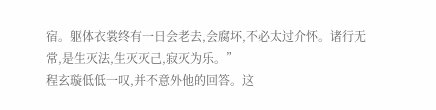宿。躯体衣裳终有一日会老去,会腐坏,不必太过介怀。诸行无常,是生灭法,生灭灭己,寂灭为乐。”
程玄璇低低一叹,并不意外他的回答。这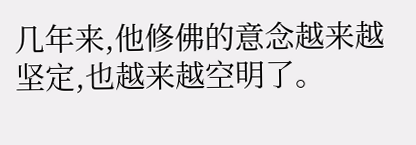几年来,他修佛的意念越来越坚定,也越来越空明了。